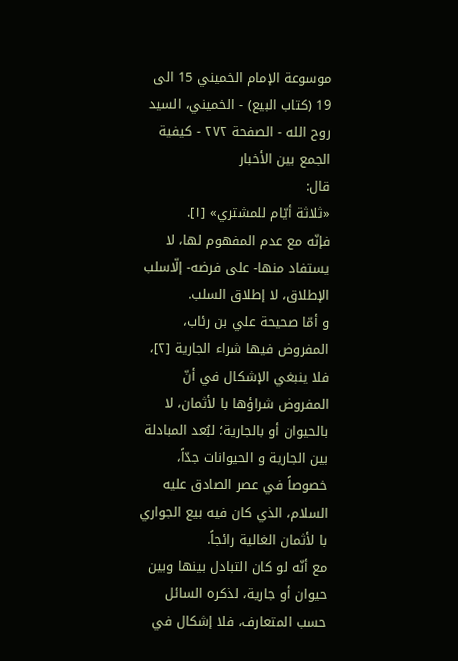موسوعة الإمام الخميني 15 الى 19 (كتاب البيع) - الخميني، السيد روح الله - الصفحة ٢٧٢ - كيفية الجمع بين الأخبار
قال:
«ثلاثة أيّام للمشتري» [١].
فإنّه مع عدم المفهوم لها، لا يستفاد منها- على فرضه- إلّاسلب الإطلاق، لا إطلاق السلب.
و أمّا صحيحة علي بن رئاب، المفروض فيها شراء الجارية [٢]، فلا ينبغي الإشكال في أنّ المفروض شراؤها با لأثمان، لا بالحيوان أو بالجارية؛ لبُعد المبادلة بين الجارية و الحيوانات جدّاً، خصوصاً في عصر الصادق عليه السلام، الذي كان فيه بيع الجواري با لأثمان الغالية رائجاً.
مع أنّه لو كان التبادل بينها وبين حيوان أو جارية، لذكره السائل حسب المتعارف، فلا إشكال في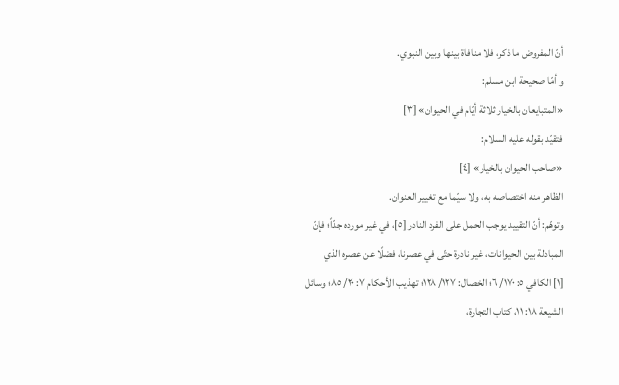أنّ المفروض ما ذكر، فلا منافاة بينها وبين النبوي.
و أمّا صحيحة ابن مسلم:
«المتبايعان بالخيار ثلاثة أيّام في الحيوان» [٣]
فتقيّد بقوله عليه السلام:
«صاحب الحيوان بالخيار» [٤]
الظاهر منه اختصاصه به، ولا سيّما مع تغيير العنوان.
وتوهّم: أنّ التقييد يوجب الحمل على الفرد النادر [٥]، في غير مورده جدّاً؛ فإنّ المبادلة بين الحيوانات، غير نادرة حتّى في عصرنا، فضلًا عن عصره الذي
[١] الكافي ٥: ١٧٠/ ٦؛ الخصال: ١٢٧/ ١٢٨؛ تهذيب الأحكام ٧: ٢٠/ ٨٥؛ وسائل الشيعة ١٨: ١١، كتاب التجارة،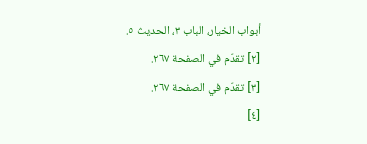أبواب الخيار، الباب ٣، الحديث ٥.
[٢] تقدّم في الصفحة ٢٦٧.
[٣] تقدّم في الصفحة ٢٦٧.
[٤]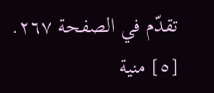تقدّم في الصفحة ٢٦٧.
[٥] منية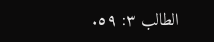الطالب ٣: ٥٩.